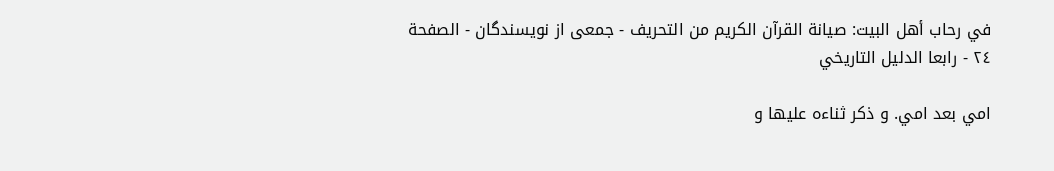في رحاب أهل البيت: صيانة القرآن الكريم من التحريف - جمعى از نويسندگان - الصفحة ٢٤ - رابعا الدليل التاريخي

امي بعد امي. و ذكر ثناءه عليها و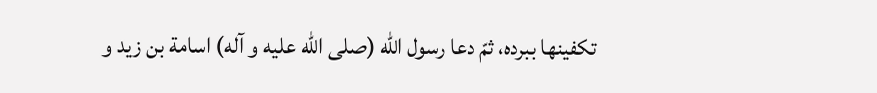تكفينها ببرده، ثمّ دعا رسول الله (صلى الله عليه و آله) اسامة بن زيد و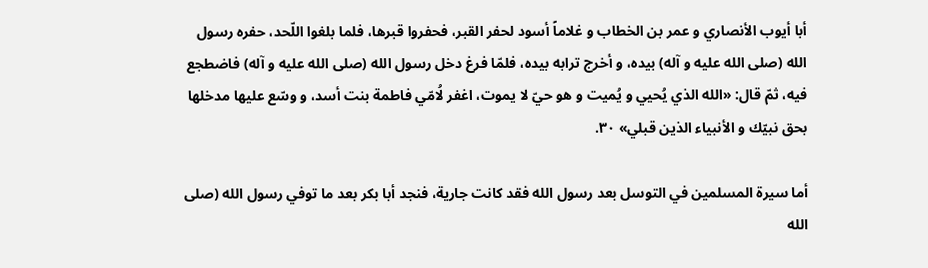أبا أيوب الأنصاري و عمر بن الخطاب و غلاماً أسود لحفر القبر، فحفروا قبرها، فلما بلغوا اللّحد، حفره رسول الله (صلى الله عليه و آله) بيده، و أخرج ترابه بيده، فلمّا فرغ دخل رسول الله (صلى الله عليه و آله) فاضطجع فيه، ثمّ قال: «الله الذي يُحيي و يُميت و هو حيّ لا يموت، اغفر لُامّي فاطمة بنت أسد، و وسّع عليها مدخلها بحق نبيّك و الأنبياء الذين قبلي» ٣٠.

أما سيرة المسلمين في التوسل بعد رسول الله فقد كانت جارية، فنجد أبا بكر بعد ما توفي رسول الله (صلى الله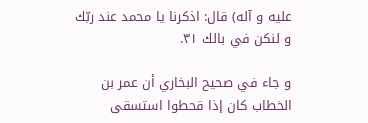عليه و آله) قال: اذكرنا يا محمد عند ربّك و لنكن في بالك‌ ٣١.

و جاء في صحيح البخاري أن عمر بن الخطاب كان إذا قحطوا استسقى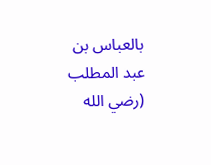بالعباس بن عبد المطلب (رضي الله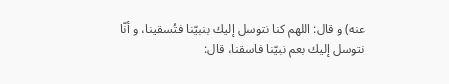عنه) و قال: اللهم كنا نتوسل إليك بنبيّنا فتُسقينا، و أنّا نتوسل إليك بعم نبيّنا فاسقنا، قال: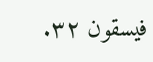فيسقون‌ ٣٢.